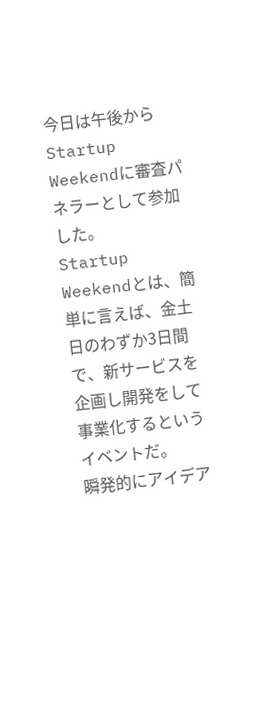今日は午後からStartup Weekendに審査パネラーとして参加した。
Startup Weekendとは、簡単に言えば、金土日のわずか3日間で、新サービスを企画し開発をして事業化するというイベントだ。
瞬発的にアイデア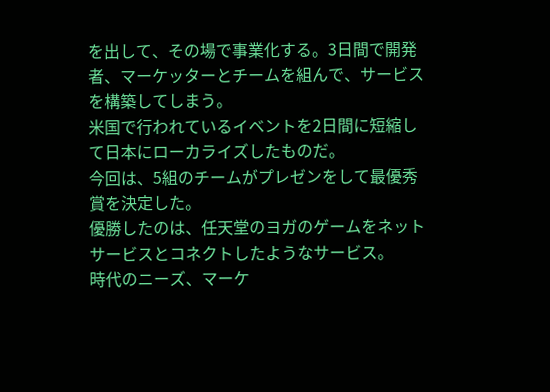を出して、その場で事業化する。3日間で開発者、マーケッターとチームを組んで、サービスを構築してしまう。
米国で行われているイベントを2日間に短縮して日本にローカライズしたものだ。
今回は、5組のチームがプレゼンをして最優秀賞を決定した。
優勝したのは、任天堂のヨガのゲームをネットサービスとコネクトしたようなサービス。
時代のニーズ、マーケ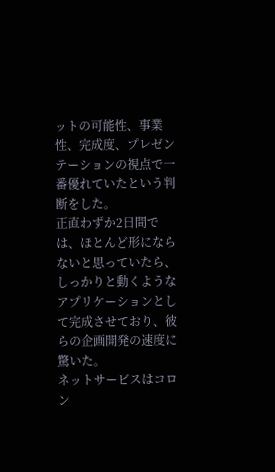ットの可能性、事業性、完成度、プレゼンテーションの視点で一番優れていたという判断をした。
正直わずか2日間では、ほとんど形にならないと思っていたら、しっかりと動くようなアプリケーションとして完成させており、彼らの企画開発の速度に驚いた。
ネットサービスはコロン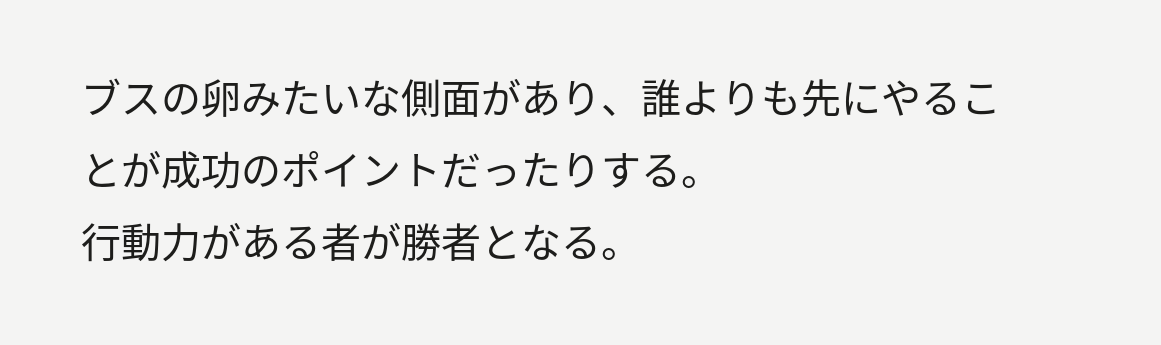ブスの卵みたいな側面があり、誰よりも先にやることが成功のポイントだったりする。
行動力がある者が勝者となる。